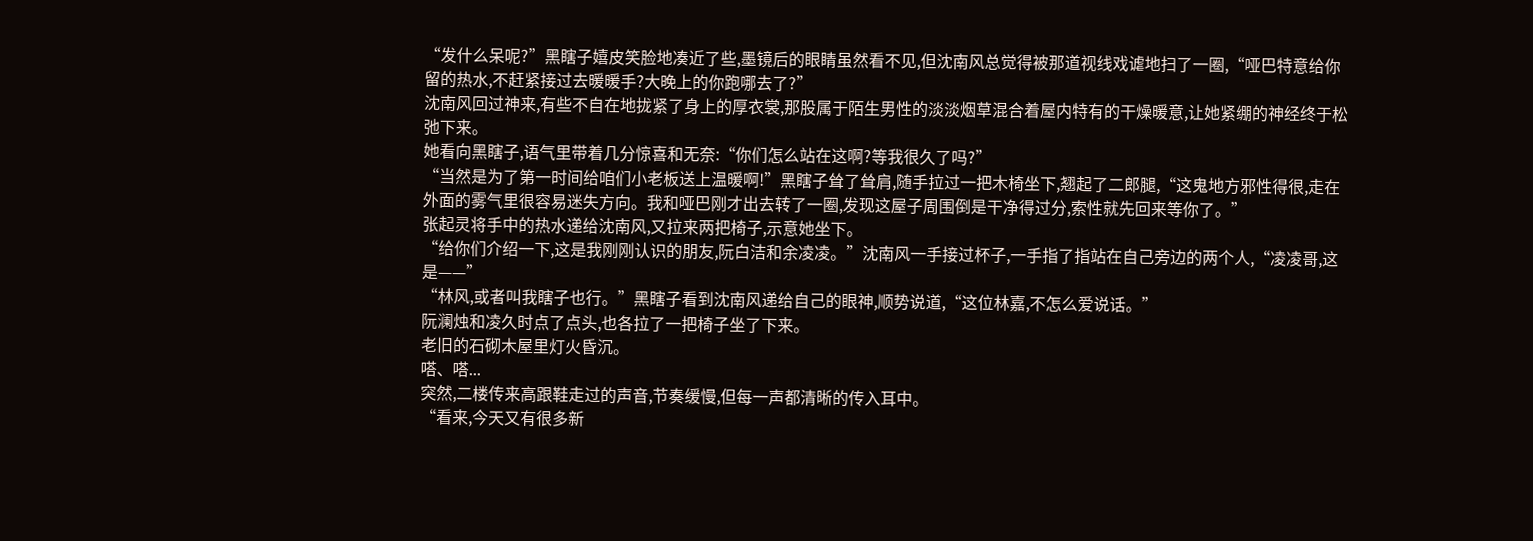“发什么呆呢?”黑瞎子嬉皮笑脸地凑近了些,墨镜后的眼睛虽然看不见,但沈南风总觉得被那道视线戏谑地扫了一圈,“哑巴特意给你留的热水,不赶紧接过去暖暖手?大晚上的你跑哪去了?”
沈南风回过神来,有些不自在地拢紧了身上的厚衣裳,那股属于陌生男性的淡淡烟草混合着屋内特有的干燥暖意,让她紧绷的神经终于松弛下来。
她看向黑瞎子,语气里带着几分惊喜和无奈:“你们怎么站在这啊?等我很久了吗?”
“当然是为了第一时间给咱们小老板送上温暖啊!”黑瞎子耸了耸肩,随手拉过一把木椅坐下,翘起了二郎腿,“这鬼地方邪性得很,走在外面的雾气里很容易迷失方向。我和哑巴刚才出去转了一圈,发现这屋子周围倒是干净得过分,索性就先回来等你了。”
张起灵将手中的热水递给沈南风,又拉来两把椅子,示意她坐下。
“给你们介绍一下,这是我刚刚认识的朋友,阮白洁和余凌凌。”沈南风一手接过杯子,一手指了指站在自己旁边的两个人,“凌凌哥,这是——”
“林风,或者叫我瞎子也行。”黑瞎子看到沈南风递给自己的眼神,顺势说道,“这位林嘉,不怎么爱说话。”
阮澜烛和凌久时点了点头,也各拉了一把椅子坐了下来。
老旧的石砌木屋里灯火昏沉。
嗒、嗒...
突然,二楼传来高跟鞋走过的声音,节奏缓慢,但每一声都清晰的传入耳中。
“看来,今天又有很多新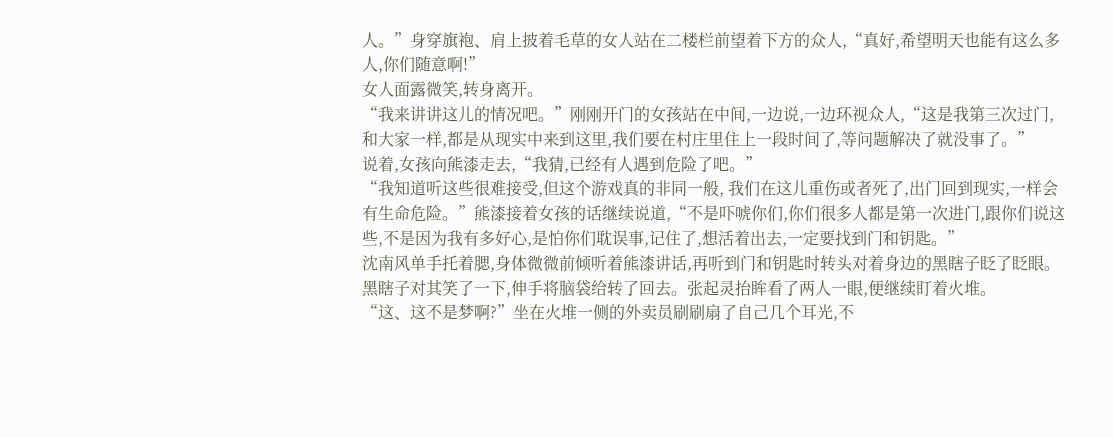人。”身穿旗袍、肩上披着毛草的女人站在二楼栏前望着下方的众人,“真好,希望明天也能有这么多人,你们随意啊!”
女人面露微笑,转身离开。
“我来讲讲这儿的情况吧。”刚刚开门的女孩站在中间,一边说,一边环视众人,“这是我第三次过门,和大家一样,都是从现实中来到这里,我们要在村庄里住上一段时间了,等问题解决了就没事了。”
说着,女孩向熊漆走去,“我猜,已经有人遇到危险了吧。”
“我知道听这些很难接受,但这个游戏真的非同一般, 我们在这儿重伤或者死了,出门回到现实,一样会有生命危险。”熊漆接着女孩的话继续说道,“不是吓唬你们,你们很多人都是第一次进门,跟你们说这些,不是因为我有多好心,是怕你们耽误事,记住了,想活着出去,一定要找到门和钥匙。”
沈南风单手托着腮,身体微微前倾听着熊漆讲话,再听到门和钥匙时转头对着身边的黑瞎子眨了眨眼。黑瞎子对其笑了一下,伸手将脑袋给转了回去。张起灵抬眸看了两人一眼,便继续盯着火堆。
“这、这不是梦啊?”坐在火堆一侧的外卖员刷刷扇了自己几个耳光,不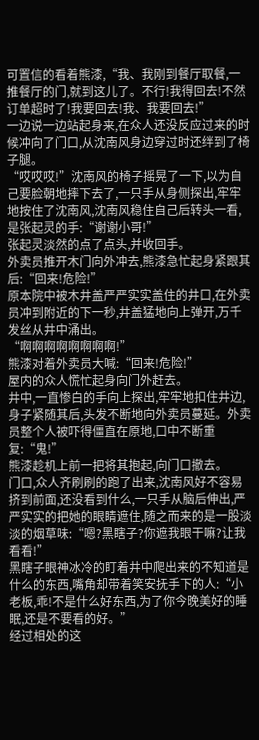可置信的看着熊漆,“我、我刚到餐厅取餐,一推餐厅的门,就到这儿了。不行!我得回去!不然订单超时了!我要回去!我、我要回去!”
一边说一边站起身来,在众人还没反应过来的时候冲向了门口,从沈南风身边穿过时还绊到了椅子腿。
“哎哎哎!”沈南风的椅子摇晃了一下,以为自己要脸朝地摔下去了,一只手从身侧探出,牢牢地按住了沈南风,沈南风稳住自己后转头一看,是张起灵的手:“谢谢小哥!”
张起灵淡然的点了点头,并收回手。
外卖员推开木门向外冲去,熊漆急忙起身紧跟其后:“回来!危险!”
原本院中被木井盖严严实实盖住的井口,在外卖员冲到附近的下一秒,井盖猛地向上弹开,万千发丝从井中涌出。
“啊啊啊啊啊啊啊啊!”
熊漆对着外卖员大喊:“回来!危险!”
屋内的众人慌忙起身向门外赶去。
井中,一直惨白的手向上探出,牢牢地扣住井边,身子紧随其后,头发不断地向外卖员蔓延。外卖员整个人被吓得僵直在原地,口中不断重复:“鬼!”
熊漆趁机上前一把将其抱起,向门口撤去。
门口,众人齐刷刷的跑了出来,沈南风好不容易挤到前面,还没看到什么,一只手从脑后伸出,严严实实的把她的眼睛遮住,随之而来的是一股淡淡的烟草味:“嗯?黑瞎子?你遮我眼干嘛?让我看看!”
黑瞎子眼神冰冷的盯着井中爬出来的不知道是什么的东西,嘴角却带着笑安抚手下的人:“小老板,乖!不是什么好东西,为了你今晚美好的睡眠,还是不要看的好。”
经过相处的这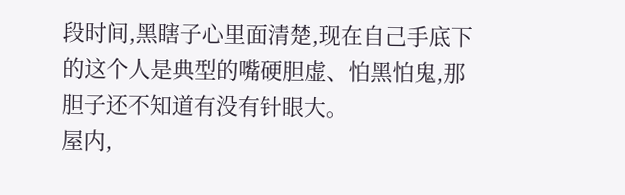段时间,黑瞎子心里面清楚,现在自己手底下的这个人是典型的嘴硬胆虚、怕黑怕鬼,那胆子还不知道有没有针眼大。
屋内,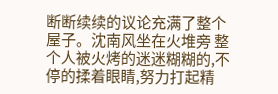断断续续的议论充满了整个屋子。沈南风坐在火堆旁 整个人被火烤的迷迷糊糊的,不停的揉着眼睛,努力打起精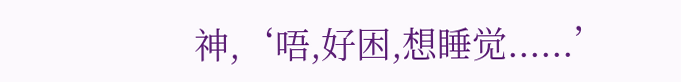神,‘唔,好困,想睡觉......’